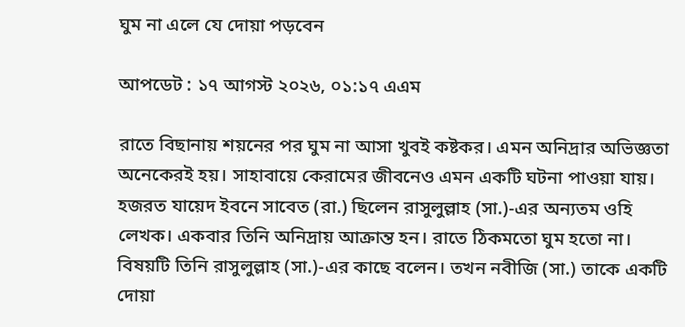ঘুম না এলে যে দোয়া পড়বেন

আপডেট : ১৭ আগস্ট ২০২৬, ০১:১৭ এএম

রাতে বিছানায় শয়নের পর ঘুম না আসা খুবই কষ্টকর। এমন অনিদ্রার অভিজ্ঞতা অনেকেরই হয়। সাহাবায়ে কেরামের জীবনেও এমন একটি ঘটনা পাওয়া যায়। হজরত যায়েদ ইবনে সাবেত (রা.) ছিলেন রাসুলুল্লাহ (সা.)-এর অন্যতম ওহি লেখক। একবার তিনি অনিদ্রায় আক্রান্ত হন। রাতে ঠিকমতো ঘুম হতো না। বিষয়টি তিনি রাসুলুল্লাহ (সা.)-এর কাছে বলেন। তখন নবীজি (সা.) তাকে একটি দোয়া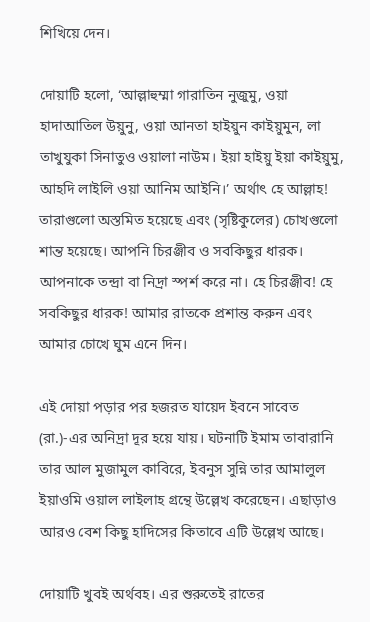শিখিয়ে দেন।

দোয়াটি হলো, ‘আল্লাহুম্মা গারাতিন নুজুমু, ওয়া হাদাআতিল উয়ুনু, ওয়া আনতা হাইয়ুন কাইয়ুমুন, লা তাখুযুকা সিনাতুও ওয়ালা নাউম। ইয়া হাইয়ু ইয়া কাইয়ুমু, আহদি লাইলি ওয়া আনিম আইনি।’ অর্থাৎ হে আল্লাহ! তারাগুলো অস্তমিত হয়েছে এবং (সৃষ্টিকুলের) চোখগুলো শান্ত হয়েছে। আপনি চিরঞ্জীব ও সবকিছুর ধারক। আপনাকে তন্দ্রা বা নিদ্রা স্পর্শ করে না। হে চিরঞ্জীব! হে সবকিছুর ধারক! আমার রাতকে প্রশান্ত করুন এবং আমার চোখে ঘুম এনে দিন।

এই দোয়া পড়ার পর হজরত যায়েদ ইবনে সাবেত (রা.)-এর অনিদ্রা দূর হয়ে যায়। ঘটনাটি ইমাম তাবারানি তার আল মুজামুল কাবিরে, ইবনুস সুন্নি তার আমালুল ইয়াওমি ওয়াল লাইলাহ গ্রন্থে উল্লেখ করেছেন। এছাড়াও আরও বেশ কিছু হাদিসের কিতাবে এটি উল্লেখ আছে।

দোয়াটি খুবই অর্থবহ। এর শুরুতেই রাতের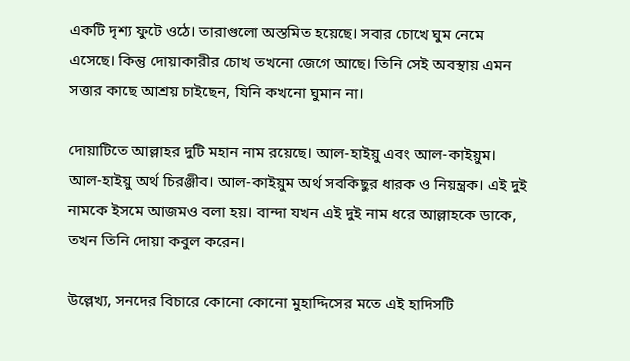একটি দৃশ্য ফুটে ওঠে। তারাগুলো অস্তমিত হয়েছে। সবার চোখে ঘুম নেমে এসেছে। কিন্তু দোয়াকারীর চোখ তখনো জেগে আছে। তিনি সেই অবস্থায় এমন সত্তার কাছে আশ্রয় চাইছেন, যিনি কখনো ঘুমান না।

দোয়াটিতে আল্লাহর দুটি মহান নাম রয়েছে। আল-হাইয়ু এবং আল-কাইয়ুম। আল-হাইয়ু অর্থ চিরঞ্জীব। আল-কাইয়ুম অর্থ সবকিছুর ধারক ও নিয়ন্ত্রক। এই দুই নামকে ইসমে আজমও বলা হয়। বান্দা যখন এই দুই নাম ধরে আল্লাহকে ডাকে, তখন তিনি দোয়া কবুল করেন।

উল্লেখ্য, সনদের বিচারে কোনো কোনো মুহাদ্দিসের মতে এই হাদিসটি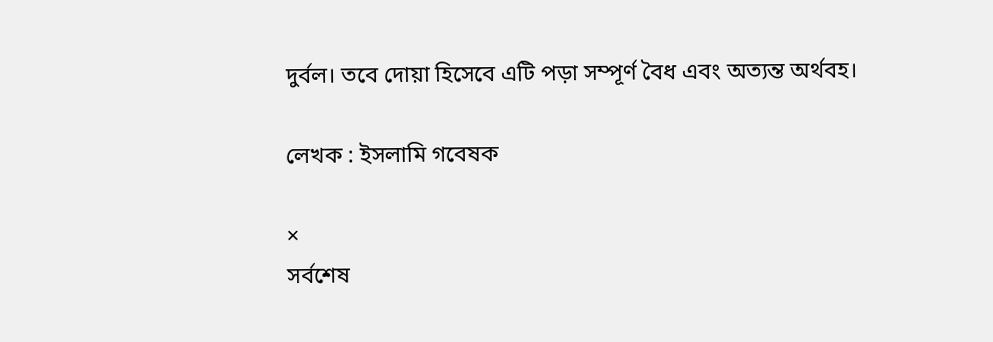দুর্বল। তবে দোয়া হিসেবে এটি পড়া সম্পূর্ণ বৈধ এবং অত্যন্ত অর্থবহ।

লেখক : ইসলামি গবেষক

×
সর্বশেষ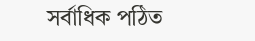সর্বাধিক পঠিত